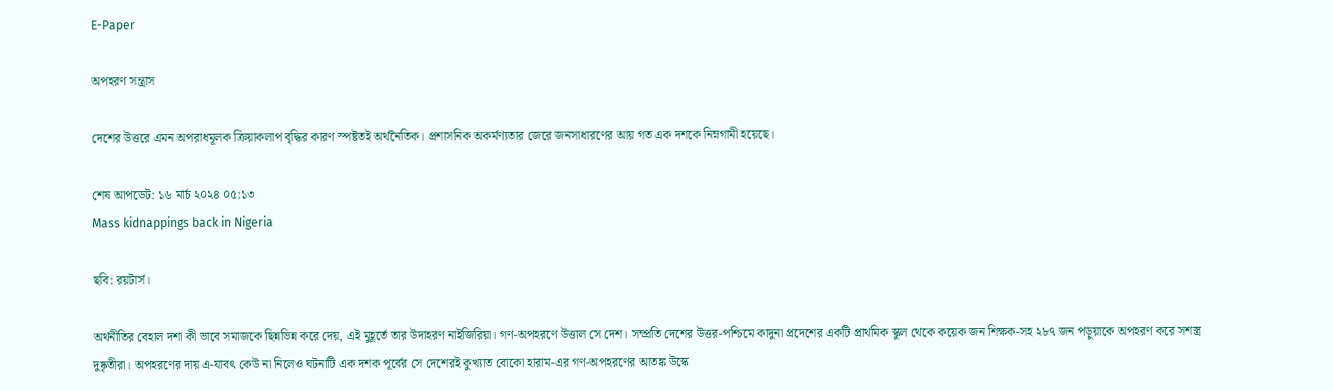E-Paper

অপহরণ সন্ত্রাস

দেশের উত্তরে এমন অপরাধমূলক ক্রিয়াকলাপ বৃদ্ধির কারণ স্পষ্টতই অর্থনৈতিক। প্রশাসনিক অকর্মণ্যতার জেরে জনসাধারণের আয় গত এক দশকে নিম্নগামী হয়েছে।

শেষ আপডেট: ১৬ মার্চ ২০২৪ ০৫:১৩
Mass kidnappings back in Nigeria

ছবি: রয়টার্স।

অর্থনীতির বেহাল দশা কী ভাবে সমাজকে ছিন্নভিন্ন করে দেয়, এই মুহূর্তে তার উদাহরণ নাইজিরিয়া। গণ-অপহরণে উত্তাল সে দেশ। সম্প্রতি দেশের উত্তর-পশ্চিমে কাদুনা প্রদেশের একটি প্রাথমিক স্কুল থেকে কয়েক জন শিক্ষক-সহ ২৮৭ জন পড়ুয়াকে অপহরণ করে সশস্ত্র দুষ্কৃতীরা। অপহরণের দায় এ-যাবৎ কেউ না নিলেও ঘটনাটি এক দশক পূর্বের সে দেশেরই কুখ্যাত বোকো হারাম-এর গণ-অপহরণের আতঙ্ক উস্কে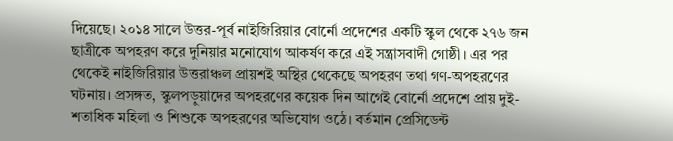দিয়েছে। ২০১৪ সালে উত্তর-পূর্ব নাইজিরিয়ার বোর্নো প্রদেশের একটি স্কুল থেকে ২৭৬ জন ছাত্রীকে অপহরণ করে দুনিয়ার মনোযোগ আকর্ষণ করে এই সন্ত্রাসবাদী গোষ্ঠী। এর পর থেকেই নাইজিরিয়ার উত্তরাঞ্চল প্রায়শই অস্থির থেকেছে অপহরণ তথা গণ-অপহরণের ঘটনায়। প্রসঙ্গত, স্কুলপড়ুয়াদের অপহরণের কয়েক দিন আগেই বোর্নো প্রদেশে প্রায় দুই-শতাধিক মহিলা ও শিশুকে অপহরণের অভিযোগ ওঠে। বর্তমান প্রেসিডেন্ট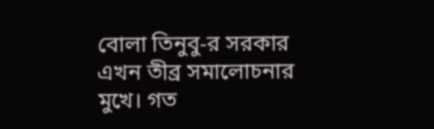বোলা তিনুবু-র সরকার এখন তীব্র সমালোচনার মুখে। গত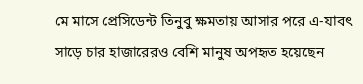মে মাসে প্রেসিডেন্ট তিনুবু ক্ষমতায় আসার পরে এ-যাবৎ সাড়ে চার হাজারেরও বেশি মানুষ অপহৃত হয়েছেন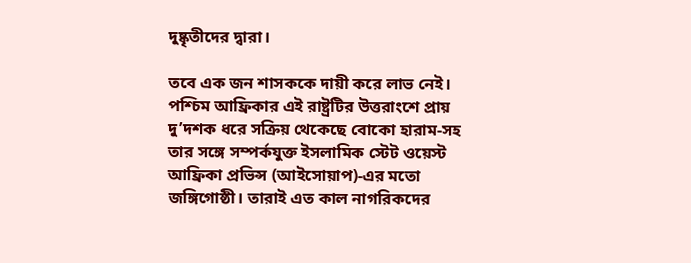দুষ্কৃতীদের দ্বারা।

তবে এক জন শাসককে দায়ী করে লাভ নেই। পশ্চিম আফ্রিকার এই রাষ্ট্রটির উত্তরাংশে প্রায় দু’দশক ধরে সক্রিয় থেকেছে বোকো হারাম-সহ তার সঙ্গে সম্পর্কযুক্ত ইসলামিক স্টেট ওয়েস্ট আফ্রিকা প্রভিন্স (আইসোয়াপ)-এর মতো জঙ্গিগোষ্ঠী। তারাই এত কাল নাগরিকদের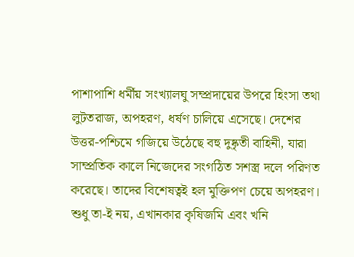পাশাপাশি ধর্মীয় সংখ্যালঘু সম্প্রদায়ের উপরে হিংসা তথা লুটতরাজ, অপহরণ, ধর্ষণ চালিয়ে এসেছে। দেশের উত্তর-পশ্চিমে গজিয়ে উঠেছে বহু দুষ্কৃতী বাহিনী, যারা সাম্প্রতিক কালে নিজেদের সংগঠিত সশস্ত্র দলে পরিণত করেছে। তাদের বিশেষত্বই হল মুক্তিপণ চেয়ে অপহরণ। শুধু তা-ই নয়, এখানকার কৃষিজমি এবং খনি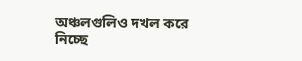অঞ্চলগুলিও দখল করে নিচ্ছে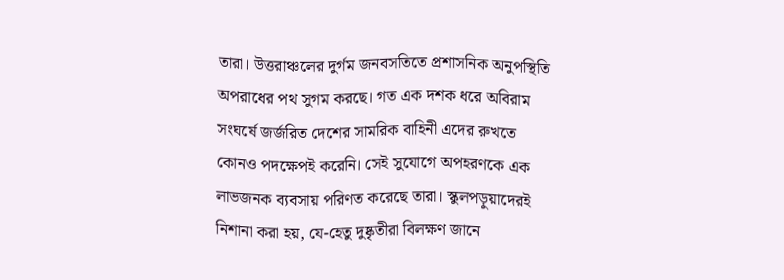তারা। উত্তরাঞ্চলের দুর্গম জনবসতিতে প্রশাসনিক অনুপস্থিতি অপরাধের পথ সুগম করছে। গত এক দশক ধরে অবিরাম সংঘর্ষে জর্জরিত দেশের সামরিক বাহিনী এদের রুখতে কোনও পদক্ষেপই করেনি। সেই সুযোগে অপহরণকে এক লাভজনক ব্যবসায় পরিণত করেছে তারা। স্কুলপড়ুয়াদেরই নিশানা করা হয়, যে-হেতু দুষ্কৃতীরা বিলক্ষণ জানে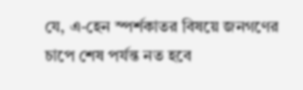যে, এ-হেন স্পর্শকাতর বিষয়ে জনগণের চাপে শেষ পর্যন্ত নত হবে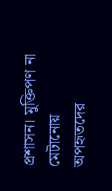প্রশাসন। মুক্তিপণ না মেটানোয় অপহৃতদের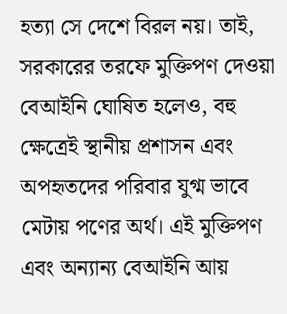হত্যা সে দেশে বিরল নয়। তাই, সরকারের তরফে মুক্তিপণ দেওয়া বেআইনি ঘোষিত হলেও, বহু ক্ষেত্রেই স্থানীয় প্রশাসন এবং অপহৃতদের পরিবার যুগ্ম ভাবে মেটায় পণের অর্থ। এই মুক্তিপণ এবং অন্যান্য বেআইনি আয়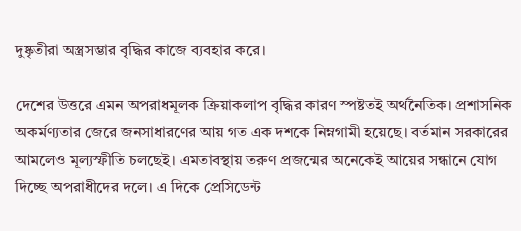দুষ্কৃতীরা অস্ত্রসম্ভার বৃদ্ধির কাজে ব্যবহার করে।

দেশের উত্তরে এমন অপরাধমূলক ক্রিয়াকলাপ বৃদ্ধির কারণ স্পষ্টতই অর্থনৈতিক। প্রশাসনিক অকর্মণ্যতার জেরে জনসাধারণের আয় গত এক দশকে নিম্নগামী হয়েছে। বর্তমান সরকারের আমলেও মূল্যস্ফীতি চলছেই। এমতাবস্থায় তরুণ প্রজন্মের অনেকেই আয়ের সন্ধানে যোগ দিচ্ছে অপরাধীদের দলে। এ দিকে প্রেসিডেন্ট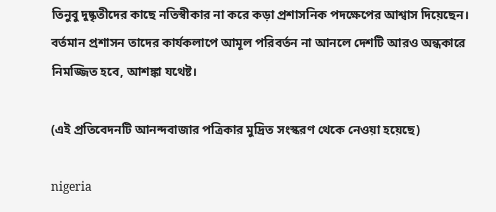তিনুবু দুষ্কৃতীদের কাছে নতিস্বীকার না করে কড়া প্রশাসনিক পদক্ষেপের আশ্বাস দিয়েছেন। বর্তমান প্রশাসন তাদের কার্যকলাপে আমূল পরিবর্তন না আনলে দেশটি আরও অন্ধকারে নিমজ্জিত হবে, আশঙ্কা যথেষ্ট।

(এই প্রতিবেদনটি আনন্দবাজার পত্রিকার মুদ্রিত সংস্করণ থেকে নেওয়া হয়েছে)

nigeria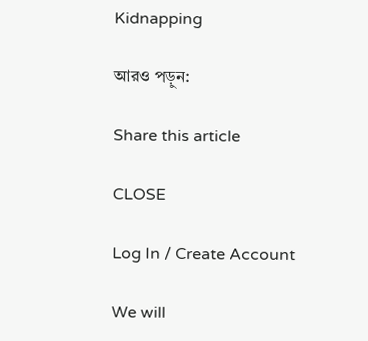Kidnapping

আরও পড়ুন:

Share this article

CLOSE

Log In / Create Account

We will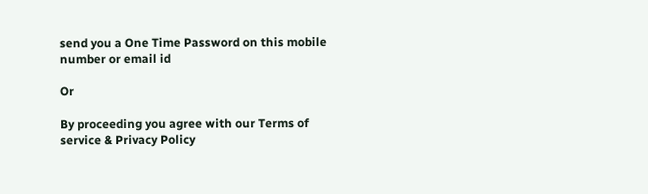send you a One Time Password on this mobile number or email id

Or

By proceeding you agree with our Terms of service & Privacy Policy